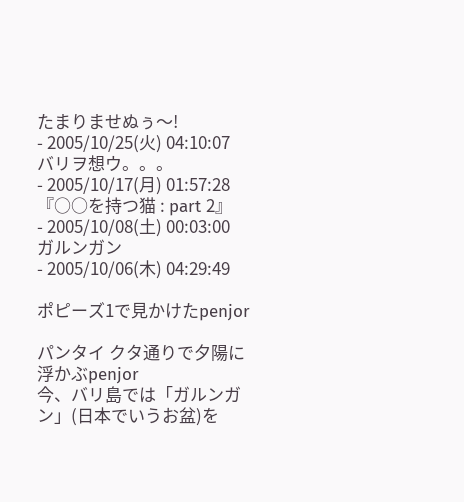たまりませぬぅ〜!
- 2005/10/25(火) 04:10:07
バリヲ想ウ。。。
- 2005/10/17(月) 01:57:28
『○○を持つ猫 : part 2』
- 2005/10/08(土) 00:03:00
ガルンガン
- 2005/10/06(木) 04:29:49

ポピーズ1で見かけたpenjor

パンタイ クタ通りで夕陽に浮かぶpenjor
今、バリ島では「ガルンガン」(日本でいうお盆)を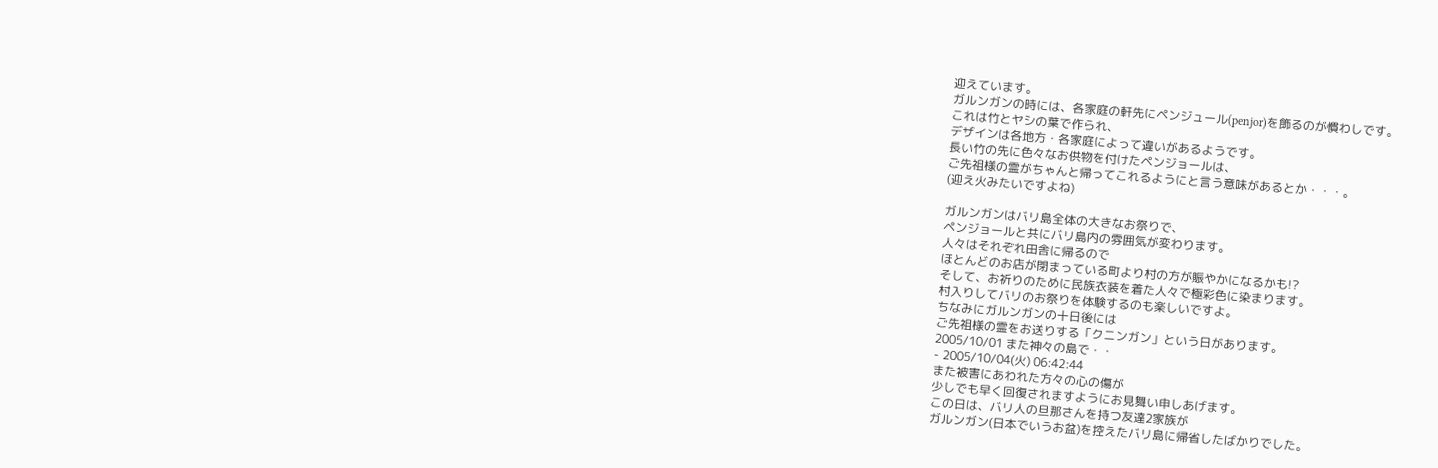迎えています。
ガルンガンの時には、各家庭の軒先にペンジュール(penjor)を飾るのが慣わしです。
これは竹とヤシの葉で作られ、
デザインは各地方・各家庭によって違いがあるようです。
長い竹の先に色々なお供物を付けたペンジョールは、
ご先祖様の霊がちゃんと帰ってこれるようにと言う意味があるとか・・・。
(迎え火みたいですよね)

ガルンガンはバリ島全体の大きなお祭りで、
ペンジョールと共にバリ島内の雰囲気が変わります。
人々はそれぞれ田舎に帰るので
ほとんどのお店が閉まっている町より村の方が賑やかになるかも!?
そして、お祈りのために民族衣装を着た人々で極彩色に染まります。
村入りしてバリのお祭りを体験するのも楽しいですよ。
ちなみにガルンガンの十日後には
ご先祖様の霊をお送りする「クニンガン」という日があります。
2005/10/01 また神々の島で・・
- 2005/10/04(火) 06:42:44
また被害にあわれた方々の心の傷が
少しでも早く回復されますようにお見舞い申しあげます。
この日は、バリ人の旦那さんを持つ友達2家族が
ガルンガン(日本でいうお盆)を控えたバリ島に帰省したばかりでした。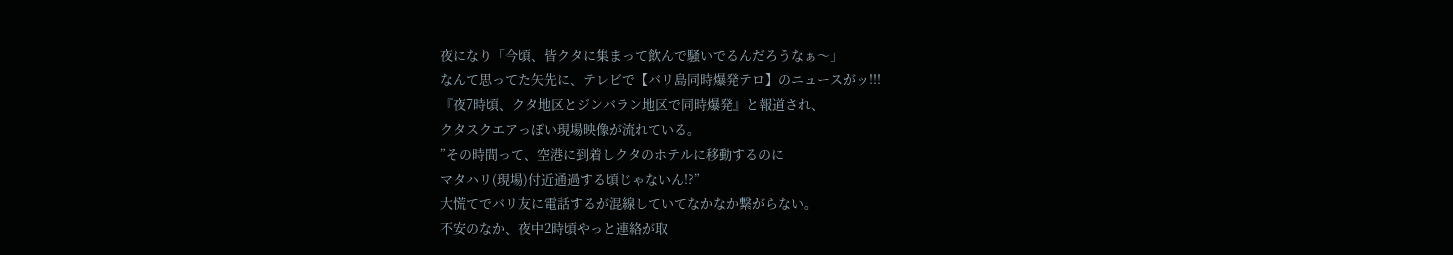夜になり「今頃、皆クタに集まって飲んで騒いでるんだろうなぁ〜」
なんて思ってた矢先に、テレビで【バリ島同時爆発テロ】のニュースがッ!!!
『夜7時頃、クタ地区とジンバラン地区で同時爆発』と報道され、
クタスクエアっぽい現場映像が流れている。
”その時間って、空港に到着しクタのホテルに移動するのに
マタハリ(現場)付近通過する頃じゃないん!?”
大慌てでバリ友に電話するが混線していてなかなか繋がらない。
不安のなか、夜中2時頃やっと連絡が取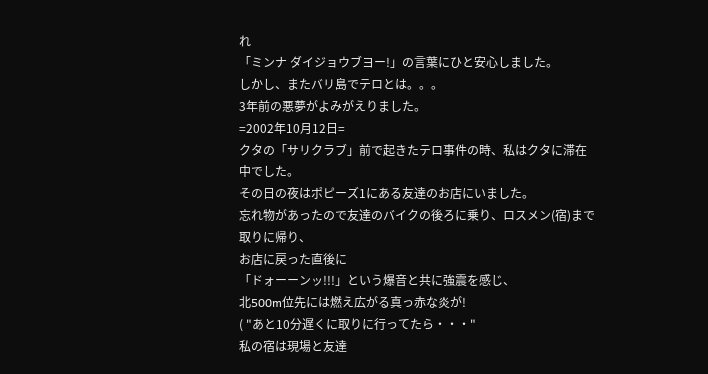れ
「ミンナ ダイジョウブヨー!」の言葉にひと安心しました。
しかし、またバリ島でテロとは。。。
3年前の悪夢がよみがえりました。
=2002年10月12日=
クタの「サリクラブ」前で起きたテロ事件の時、私はクタに滞在中でした。
その日の夜はポピーズ1にある友達のお店にいました。
忘れ物があったので友達のバイクの後ろに乗り、ロスメン(宿)まで取りに帰り、
お店に戻った直後に
「ドォーーンッ!!!」という爆音と共に強震を感じ、
北500m位先には燃え広がる真っ赤な炎が!
( "あと10分遅くに取りに行ってたら・・・"
私の宿は現場と友達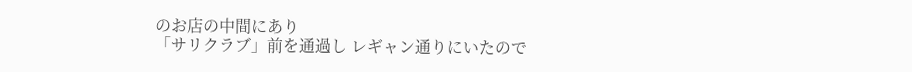のお店の中間にあり
「サリクラブ」前を通過し レギャン通りにいたので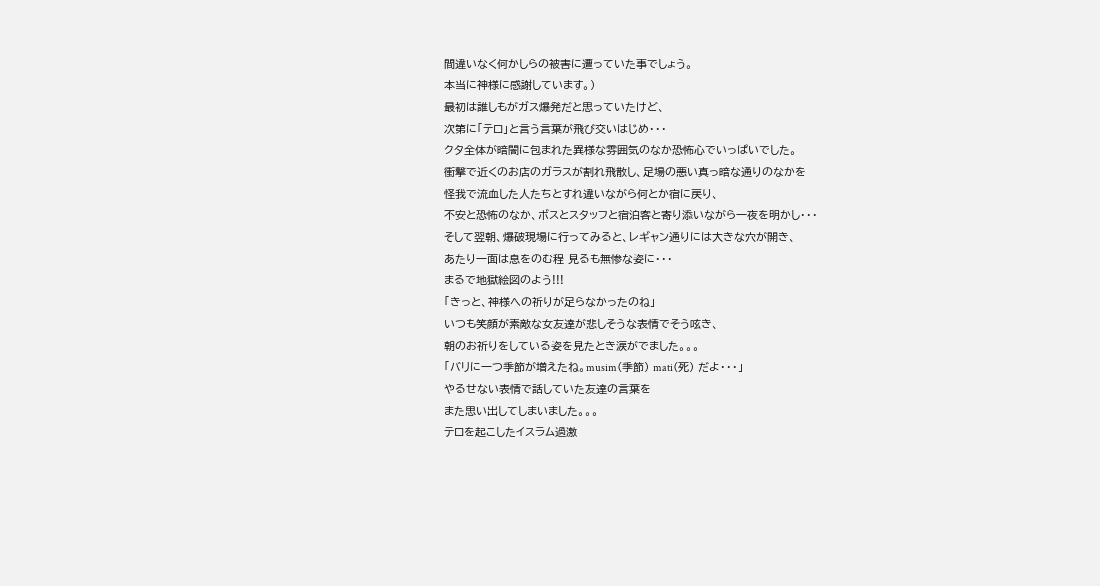間違いなく何かしらの被害に遭っていた事でしょう。
本当に神様に感謝しています。)
最初は誰しもがガス爆発だと思っていたけど、
次第に「テロ」と言う言葉が飛び交いはじめ・・・
クタ全体が暗闇に包まれた異様な雰囲気のなか恐怖心でいっぱいでした。
衝撃で近くのお店のガラスが割れ飛散し、足場の悪い真っ暗な通りのなかを
怪我で流血した人たちとすれ違いながら何とか宿に戻り、
不安と恐怖のなか、ボスとスタッフと宿泊客と寄り添いながら一夜を明かし・・・
そして翌朝、爆破現場に行ってみると、レギャン通りには大きな穴が開き、
あたり一面は息をのむ程 見るも無惨な姿に・・・
まるで地獄絵図のよう!!!
「きっと、神様への祈りが足らなかったのね」
いつも笑顔が素敵な女友達が悲しそうな表情でそう呟き、
朝のお祈りをしている姿を見たとき涙がでました。。。
「バリに一つ季節が増えたね。musim(季節) mati(死) だよ・・・」
やるせない表情で話していた友達の言葉を
また思い出してしまいました。。。
テロを起こしたイスラム過激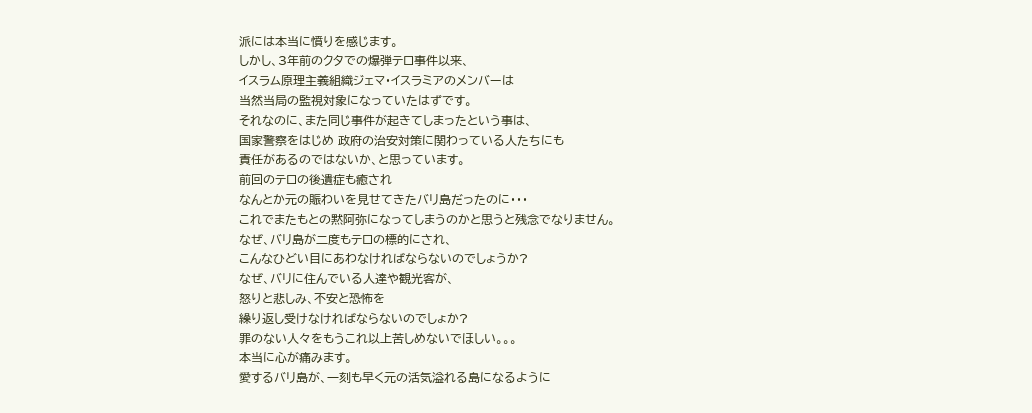派には本当に憤りを感じます。
しかし、3年前のクタでの爆弾テロ事件以来、
イスラム原理主義組織ジェマ・イスラミアのメンバーは
当然当局の監視対象になっていたはずです。
それなのに、また同じ事件が起きてしまったという事は、
国家警察をはじめ 政府の治安対策に関わっている人たちにも
責任があるのではないか、と思っています。
前回のテロの後遺症も癒され
なんとか元の賑わいを見せてきたバリ島だったのに・・・
これでまたもとの黙阿弥になってしまうのかと思うと残念でなりません。
なぜ、バリ島が二度もテロの標的にされ、
こんなひどい目にあわなければならないのでしょうか?
なぜ、バリに住んでいる人達や観光客が、
怒りと悲しみ、不安と恐怖を
繰り返し受けなければならないのでしょか?
罪のない人々をもうこれ以上苦しめないでほしい。。。
本当に心が痛みます。
愛するバリ島が、一刻も早く元の活気溢れる島になるように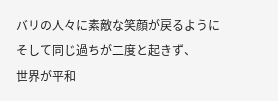バリの人々に素敵な笑顔が戻るように
そして同じ過ちが二度と起きず、
世界が平和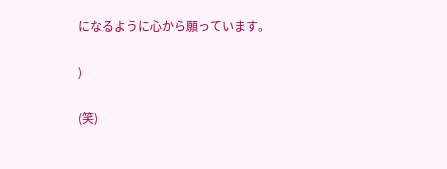になるように心から願っています。

)

(笑)